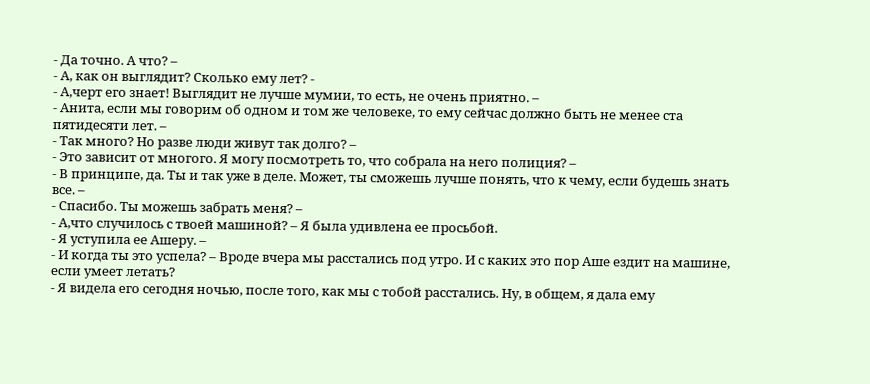- Да точно. А что? –
- А, как он выглядит? Сколько ему лет? -
- А,черт его знает! Выглядит не лучше мумии, то есть, не очень приятно. –
- Анита, если мы говорим об одном и том же человеке, то ему сейчас должно быть не менее ста пятидесяти лет. –
- Так много? Но разве люди живут так долго? –
- Это зависит от многого. Я могу посмотреть то, что собрала на него полиция? –
- В принципе, да. Ты и так уже в деле. Может, ты сможешь лучше понять, что к чему, если будешь знать все. –
- Спасибо. Ты можешь забрать меня? –
- А,что случилось с твоей машиной? – Я была удивлена ее просьбой.
- Я уступила ее Ашеру. –
- И когда ты это успела? – Вроде вчера мы расстались под утро. И с каких это пор Аше ездит на машине, если умеет летать?
- Я видела его сегодня ночью, после того, как мы с тобой расстались. Ну, в общем, я дала ему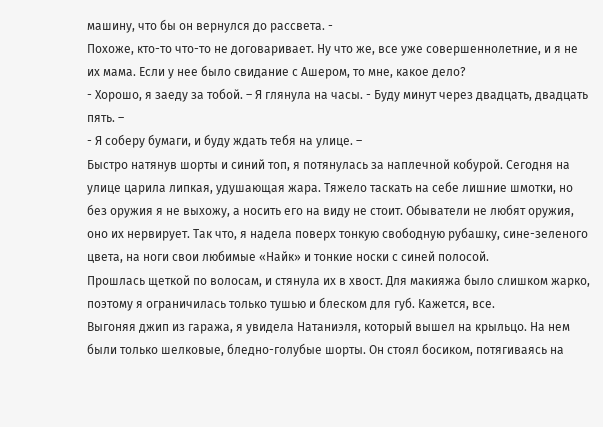машину, что бы он вернулся до рассвета. -
Похоже, кто-то что-то не договаривает. Ну что же, все уже совершеннолетние, и я не их мама. Если у нее было свидание с Ашером, то мне, какое дело?
- Хорошо, я заеду за тобой. – Я глянула на часы. - Буду минут через двадцать, двадцать пять. –
- Я соберу бумаги, и буду ждать тебя на улице. –
Быстро натянув шорты и синий топ, я потянулась за наплечной кобурой. Сегодня на улице царила липкая, удушающая жара. Тяжело таскать на себе лишние шмотки, но без оружия я не выхожу, а носить его на виду не стоит. Обыватели не любят оружия, оно их нервирует. Так что, я надела поверх тонкую свободную рубашку, сине-зеленого цвета, на ноги свои любимые «Найк» и тонкие носки с синей полосой.
Прошлась щеткой по волосам, и стянула их в хвост. Для макияжа было слишком жарко, поэтому я ограничилась только тушью и блеском для губ. Кажется, все.
Выгоняя джип из гаража, я увидела Натаниэля, который вышел на крыльцо. На нем были только шелковые, бледно-голубые шорты. Он стоял босиком, потягиваясь на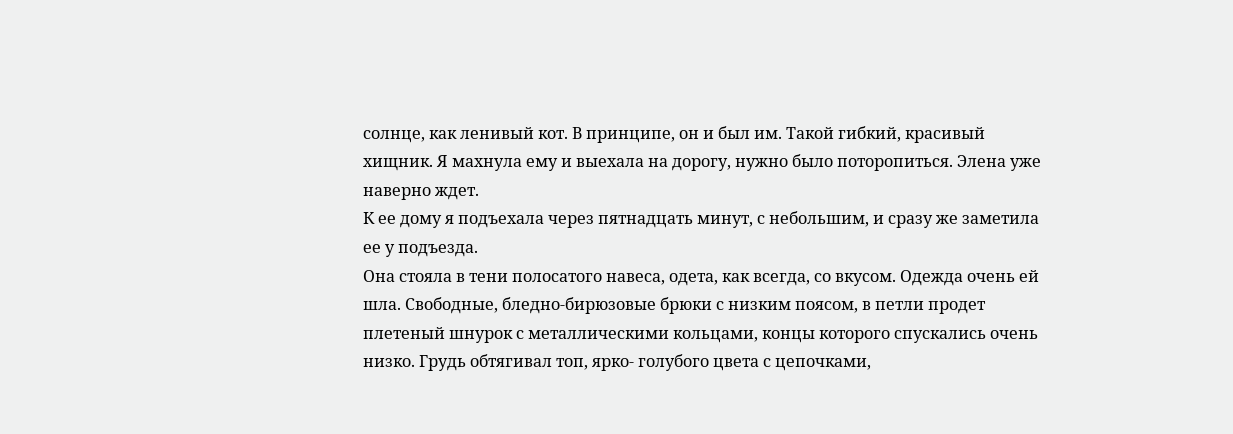солнце, как ленивый кот. В принципе, он и был им. Такой гибкий, красивый хищник. Я махнула ему и выехала на дорогу, нужно было поторопиться. Элена уже наверно ждет.
К ее дому я подъехала через пятнадцать минут, с небольшим, и сразу же заметила ее у подъезда.
Она стояла в тени полосатого навеса, одета, как всегда, со вкусом. Одежда очень ей шла. Свободные, бледно-бирюзовые брюки с низким поясом, в петли продет плетеный шнурок с металлическими кольцами, концы которого спускались очень низко. Грудь обтягивал топ, ярко- голубого цвета с цепочками,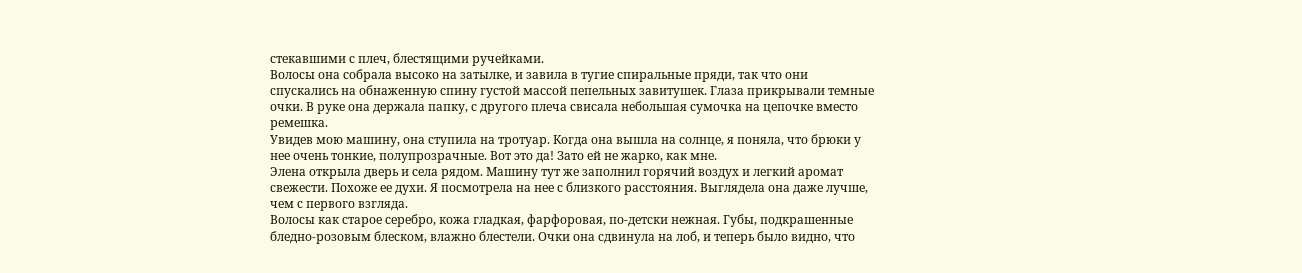стекавшими с плеч, блестящими ручейками.
Волосы она собрала высоко на затылке, и завила в тугие спиральные пряди, так что они спускались на обнаженную спину густой массой пепельных завитушек. Глаза прикрывали темные очки. В руке она держала папку, с другого плеча свисала небольшая сумочка на цепочке вместо ремешка.
Увидев мою машину, она ступила на тротуар. Когда она вышла на солнце, я поняла, что брюки у нее очень тонкие, полупрозрачные. Вот это да! Зато ей не жарко, как мне.
Элена открыла дверь и села рядом. Машину тут же заполнил горячий воздух и легкий аромат свежести. Похоже ее духи. Я посмотрела на нее с близкого расстояния. Выглядела она даже лучше, чем с первого взгляда.
Волосы как старое серебро, кожа гладкая, фарфоровая, по-детски нежная. Губы, подкрашенные бледно-розовым блеском, влажно блестели. Очки она сдвинула на лоб, и теперь было видно, что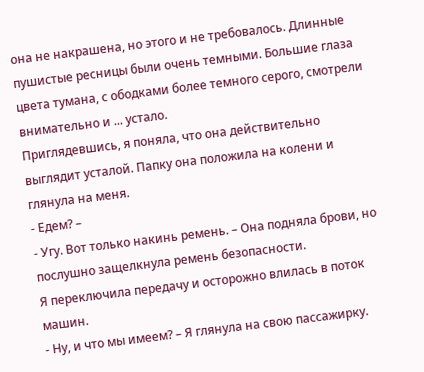она не накрашена, но этого и не требовалось. Длинные пушистые ресницы были очень темными. Большие глаза цвета тумана, с ободками более темного серого, смотрели внимательно и ... устало.
Приглядевшись, я поняла, что она действительно выглядит усталой. Папку она положила на колени и глянула на меня.
- Едем? –
- Угу. Вот только накинь ремень. – Она подняла брови, но послушно защелкнула ремень безопасности.
Я переключила передачу и осторожно влилась в поток машин.
- Ну, и что мы имеем? – Я глянула на свою пассажирку.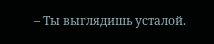– Ты выглядишь усталой.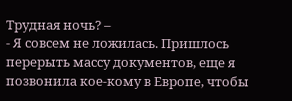Трудная ночь? –
- Я совсем не ложилась. Пришлось перерыть массу документов, еще я позвонила кое-кому в Европе, чтобы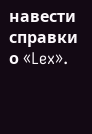навести справки о «Lex».